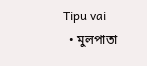Tipu vai
  • মুলপাতা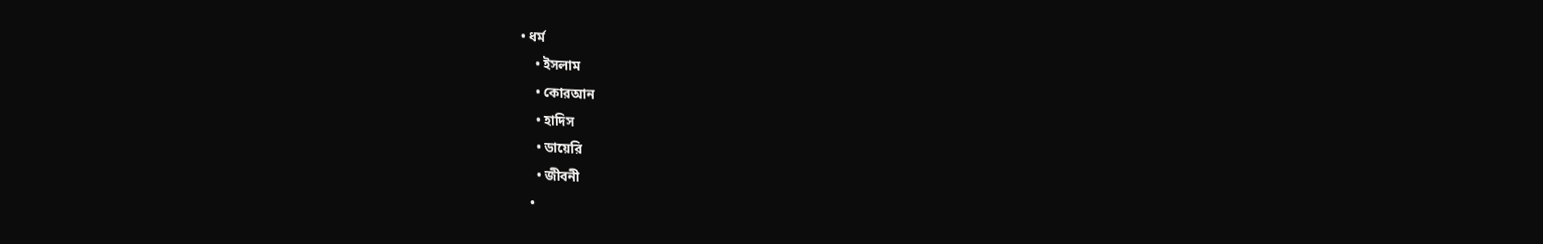• ধর্ম
    • ইসলাম
    • কোরআন
    • হাদিস
    • ডায়েরি
    • জীবনী
  •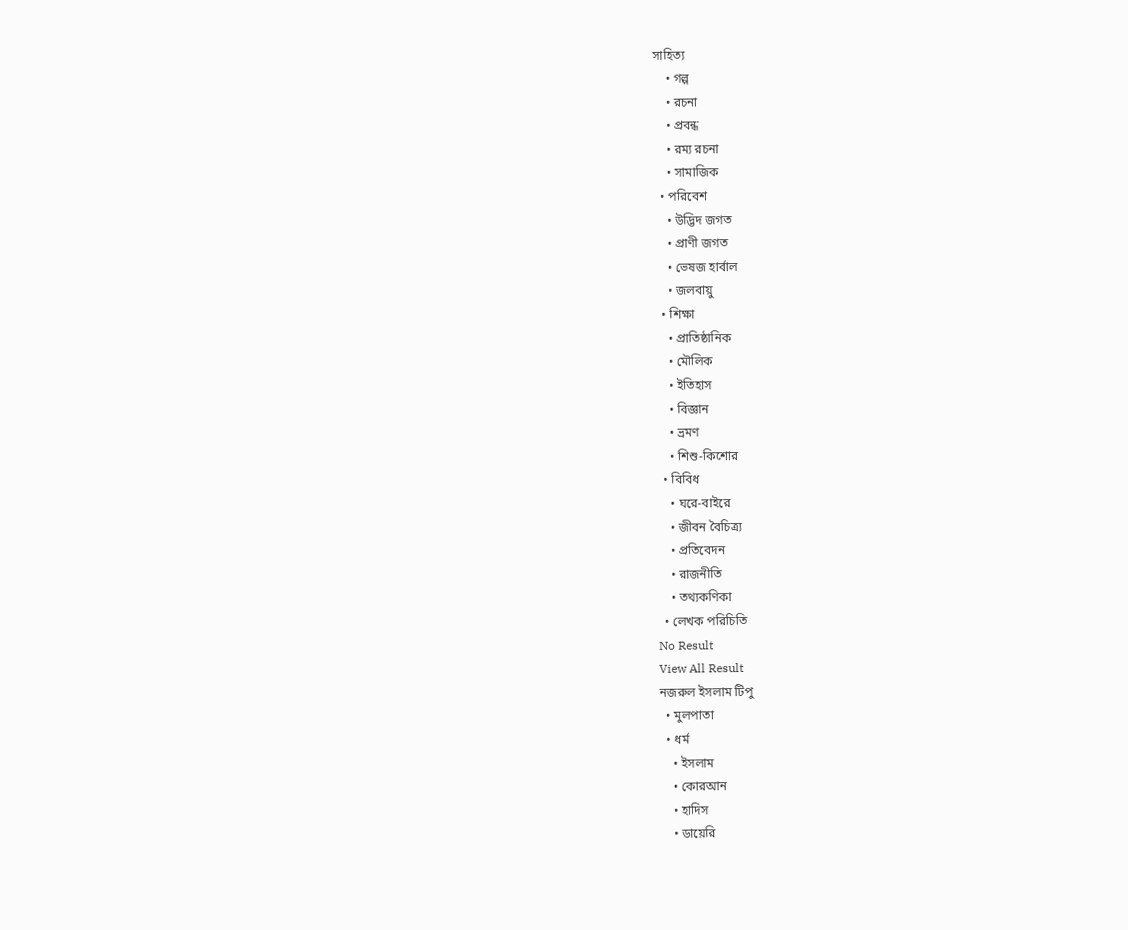সাহিত্য
    • গল্প
    • রচনা
    • প্রবন্ধ
    • রম্য রচনা
    • সামাজিক
  • পরিবেশ
    • উদ্ভিদ জগত
    • প্রাণী জগত
    • ভেষজ হার্বাল
    • জলবায়ু
  • শিক্ষা
    • প্রাতিষ্ঠানিক
    • মৌলিক
    • ইতিহাস
    • বিজ্ঞান
    • ভ্রমণ
    • শিশু-কিশোর
  • বিবিধ
    • ঘরে-বাইরে
    • জীবন বৈচিত্র্য
    • প্রতিবেদন
    • রাজনীতি
    • তথ্যকণিকা
  • লেখক পরিচিতি
No Result
View All Result
নজরুল ইসলাম টিপু
  • মুলপাতা
  • ধর্ম
    • ইসলাম
    • কোরআন
    • হাদিস
    • ডায়েরি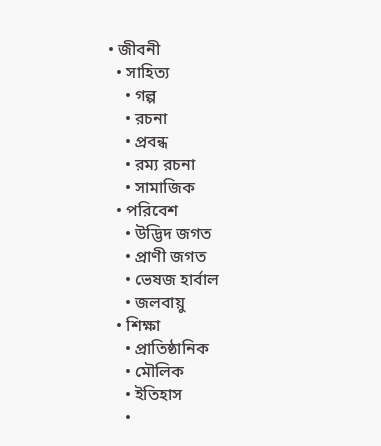• জীবনী
  • সাহিত্য
    • গল্প
    • রচনা
    • প্রবন্ধ
    • রম্য রচনা
    • সামাজিক
  • পরিবেশ
    • উদ্ভিদ জগত
    • প্রাণী জগত
    • ভেষজ হার্বাল
    • জলবায়ু
  • শিক্ষা
    • প্রাতিষ্ঠানিক
    • মৌলিক
    • ইতিহাস
    •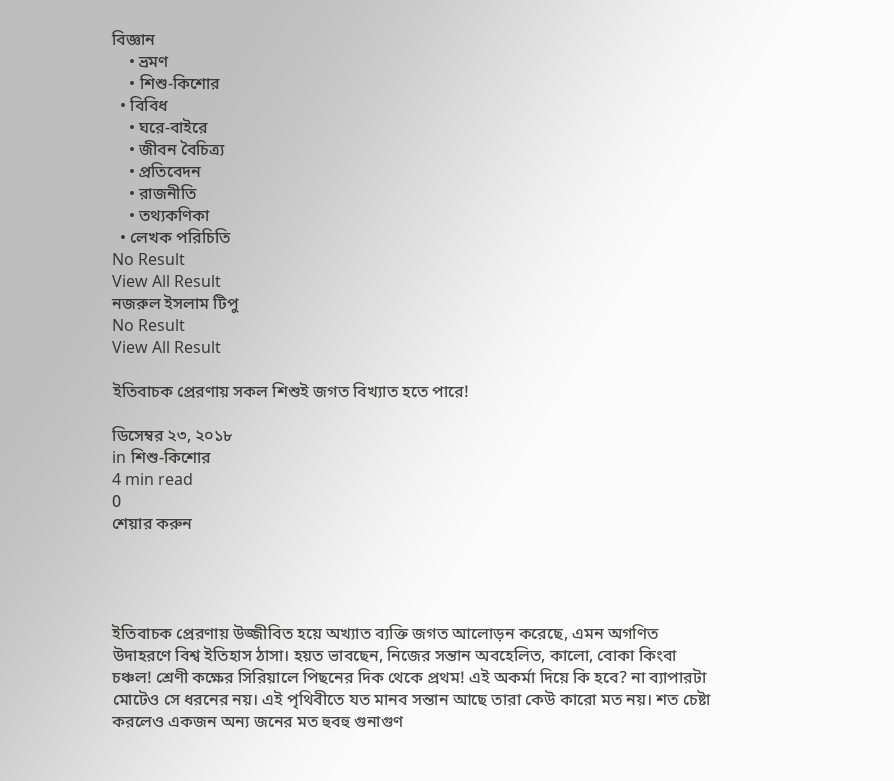বিজ্ঞান
    • ভ্রমণ
    • শিশু-কিশোর
  • বিবিধ
    • ঘরে-বাইরে
    • জীবন বৈচিত্র্য
    • প্রতিবেদন
    • রাজনীতি
    • তথ্যকণিকা
  • লেখক পরিচিতি
No Result
View All Result
নজরুল ইসলাম টিপু
No Result
View All Result

ইতিবাচক প্রেরণায় সকল শিশুই জগত বিখ্যাত হতে পারে!

ডিসেম্বর ২৩, ২০১৮
in শিশু-কিশোর
4 min read
0
শেয়ার করুন




ইতিবাচক প্রেরণায় উজ্জীবিত হয়ে অখ্যাত ব্যক্তি জগত আলোড়ন করেছে, এমন অগণিত উদাহরণে বিশ্ব ইতিহাস ঠাসা। হয়ত ভাবছেন, নিজের সন্তান অবহেলিত, কালো, বোকা কিংবা চঞ্চল! শ্রেণী কক্ষের সিরিয়ালে পিছনের দিক থেকে প্রথম! এই অকর্মা দিয়ে কি হবে? না ব্যাপারটা মোটেও সে ধরনের নয়। এই পৃথিবীতে যত মানব সন্তান আছে তারা কেউ কারো মত নয়। শত চেষ্টা করলেও একজন অন্য জনের মত হুবহু গুনাগুণ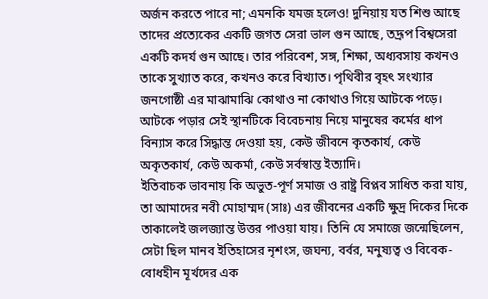অর্জন করতে পারে না; এমনকি যমজ হলেও! দুনিয়ায় যত শিশু আছে তাদের প্রত্যেকের একটি জগত সেরা ভাল গুন আছে, তদ্রূপ বিশ্বসেরা একটি কদর্য গুন আছে। তার পরিবেশ, সঙ্গ, শিক্ষা, অধ্যবসায় কখনও তাকে সুখ্যাত করে, কখনও করে বিখ্যাত। পৃথিবীর বৃহৎ সংখ্যার জনগোষ্ঠী এর মাঝামাঝি কোথাও না কোথাও গিয়ে আটকে পড়ে। আটকে পড়ার সেই স্থানটিকে বিবেচনায় নিয়ে মানুষের কর্মের ধাপ বিন্যাস করে সিদ্ধান্ত দেওয়া হয়, কেউ জীবনে কৃতকার্য, কেউ অকৃতকার্য, কেউ অকর্মা, কেউ সর্বস্বান্ত ইত্যাদি।
ইতিবাচক ভাবনায় কি অভুত-পূর্ণ সমাজ ও রাষ্ট্র বিপ্লব সাধিত করা যায়, তা আমাদের নবী মোহাম্মদ (সাঃ) এর জীবনের একটি ক্ষুদ্র দিকের দিকে তাকালেই জলজ্যান্ত উত্তর পাওয়া যায়। তিনি যে সমাজে জন্মেছিলেন, সেটা ছিল মানব ইতিহাসের নৃশংস, জঘন্য, বর্বর, মনুষ্যত্ব ও বিবেক-বোধহীন মূর্খদের এক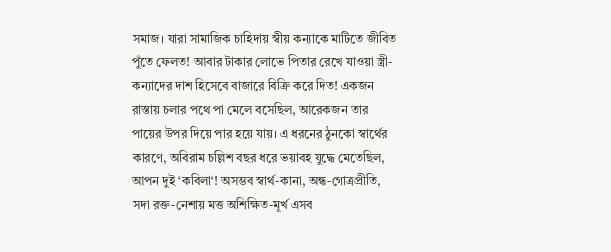সমাজ। যারা সামাজিক চাহিদায় স্বীয় কন্যাকে মাটিতে জীবিত পুঁতে ফেলত! আবার টাকার লোভে পিতার রেখে যাওয়া স্ত্রী-কন্যাদের দাশ হিসেবে বাজারে বিক্রি করে দিত! একজন রাস্তায় চলার পথে পা মেলে বসেছিল, আরেকজন তার পায়ের উপর দিয়ে পার হয়ে যায়। এ ধরনের ঠুনকো স্বার্থের কারণে, অবিরাম চল্লিশ বছর ধরে ভয়াবহ যুদ্ধে মেতেছিল, আপন দুই ‘কবিলা‘! অসম্ভব স্বার্থ-কানা, অন্ধ-গোত্রপ্রীতি, সদা রক্ত-নেশায় মত্ত অশিক্ষিত-মূর্খ এসব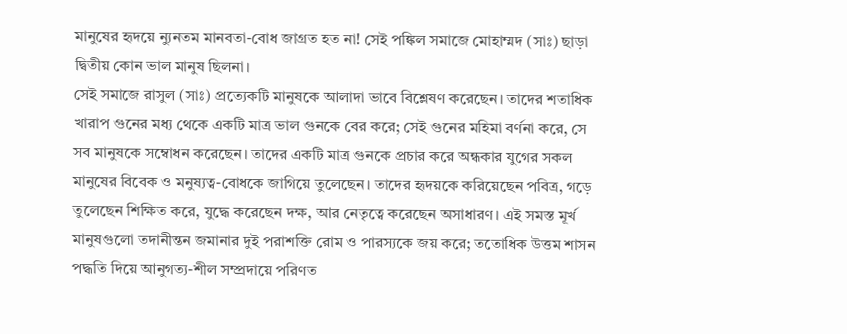মানুষের হৃদয়ে ন্যুনতম মানবতা-বোধ জাগ্রত হত না! সেই পঙ্কিল সমাজে মোহাম্মদ (সাঃ) ছাড়া দ্বিতীয় কোন ভাল মানুষ ছিলনা।
সেই সমাজে রাসুল (সাঃ) প্রত্যেকটি মানুষকে আলাদা ভাবে বিশ্লেষণ করেছেন। তাদের শতাধিক খারাপ গুনের মধ্য থেকে একটি মাত্র ভাল গুনকে বের করে; সেই গুনের মহিমা বর্ণনা করে, সে সব মানুষকে সম্বোধন করেছেন। তাদের একটি মাত্র গুনকে প্রচার করে অন্ধকার যুগের সকল মানুষের বিবেক ও মনুষ্যত্ব-বোধকে জাগিয়ে তুলেছেন। তাদের হৃদয়কে করিয়েছেন পবিত্র, গড়ে তুলেছেন শিক্ষিত করে, যুদ্ধে করেছেন দক্ষ, আর নেতৃত্বে করেছেন অসাধারণ। এই সমস্ত মূর্খ মানুষগুলো তদানীন্তন জমানার দুই পরাশক্তি রোম ও পারস্যকে জয় করে; ততোধিক উত্তম শাসন পদ্ধতি দিয়ে আনুগত্য-শীল সম্প্রদায়ে পরিণত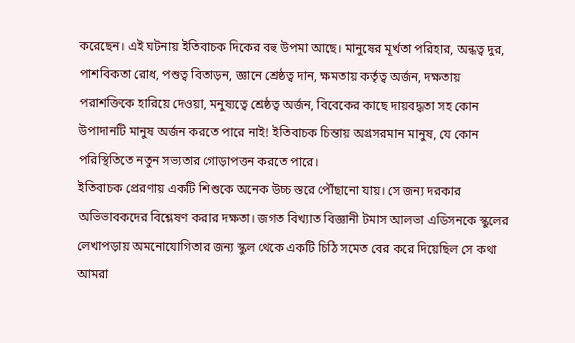করেছেন। এই ঘটনায় ইতিবাচক দিকের বহু উপমা আছে। মানুষের মূর্খতা পরিহার, অন্ধত্ব দুর, পাশবিকতা রোধ, পশুত্ব বিতাড়ন, জ্ঞানে শ্রেষ্ঠত্ব দান, ক্ষমতায় কর্তৃত্ব অর্জন, দক্ষতায় পরাশক্তিকে হারিয়ে দেওয়া, মনুষ্যত্বে শ্রেষ্ঠত্ব অর্জন, বিবেকের কাছে দায়বদ্ধতা সহ কোন উপাদানটি মানুষ অর্জন করতে পারে নাই! ইতিবাচক চিন্তায় অগ্রসরমান মানুষ, যে কোন পরিস্থিতিতে নতুন সভ্যতার গোড়াপত্তন করতে পারে।
ইতিবাচক প্রেরণায় একটি শিশুকে অনেক উচ্চ স্তরে পৌঁছানো যায়। সে জন্য দরকার অভিভাবকদের বিশ্লেষণ করার দক্ষতা। জগত বিখ্যাত বিজ্ঞানী টমাস আলভা এডিসনকে স্কুলের লেখাপড়ায় অমনোযোগিতার জন্য স্কুল থেকে একটি চিঠি সমেত বের করে দিয়েছিল সে কথা আমরা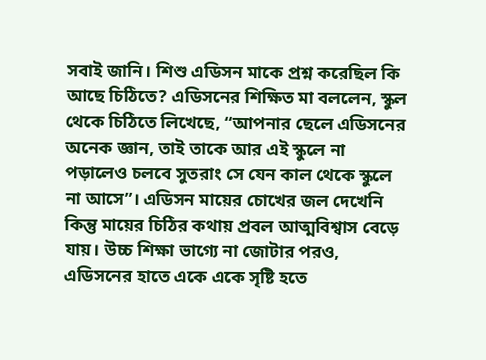সবাই জানি। শিশু এডিসন মাকে প্রশ্ন করেছিল কি আছে চিঠিতে? এডিসনের শিক্ষিত মা বললেন, স্কুল থেকে চিঠিতে লিখেছে, “আপনার ছেলে এডিসনের অনেক জ্ঞান, তাই তাকে আর এই স্কুলে না পড়ালেও চলবে সুতরাং সে যেন কাল থেকে স্কুলে না আসে”। এডিসন মায়ের চোখের জল দেখেনি কিন্তু মায়ের চিঠির কথায় প্রবল আত্মবিশ্বাস বেড়ে যায়। উচ্চ শিক্ষা ভাগ্যে না জোটার পরও, এডিসনের হাতে একে একে সৃষ্টি হতে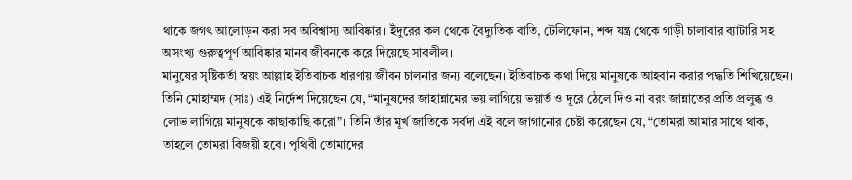থাকে জগৎ আলোড়ন করা সব অবিশ্বাস্য আবিষ্কার। ইঁদুরের কল থেকে বৈদ্যুতিক বাতি, টেলিফোন, শব্দ যন্ত্র থেকে গাড়ী চালাবার ব্যাটারি সহ অসংখ্য গুরুত্বপূর্ণ আবিষ্কার মানব জীবনকে করে দিয়েছে সাবলীল।
মানুষের সৃষ্টিকর্তা স্বয়ং আল্লাহ ইতিবাচক ধারণায় জীবন চালনার জন্য বলেছেন। ইতিবাচক কথা দিয়ে মানুষকে আহবান করার পদ্ধতি শিখিয়েছেন। তিনি মোহাম্মদ (সাঃ) এই নির্দেশ দিয়েছেন যে, “মানুষদের জাহান্নামের ভয় লাগিয়ে ভয়ার্ত ও দূরে ঠেলে দিও না বরং জান্নাতের প্রতি প্রলুব্ধ ও লোভ লাগিয়ে মানুষকে কাছাকাছি করো”। তিনি তাঁর মূর্খ জাতিকে সর্বদা এই বলে জাগানোর চেষ্টা করেছেন যে, “তোমরা আমার সাথে থাক, তাহলে তোমরা বিজয়ী হবে। পৃথিবী তোমাদের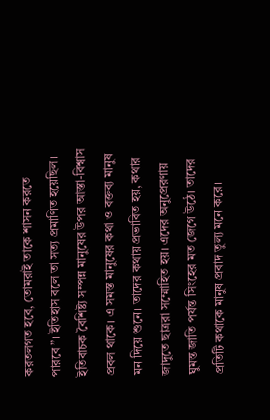করতলগত হবে, তোমরাই তাকে শাসন করতে পারবে”। ইতিহাস বলে তা সত্য প্রমাণিত হয়েছিল।
ইতিবাচক বৈশিষ্ট্য সম্পন্ন মানুষের উপর আস্তা-বিশ্বাস প্রবল থাকে। এ সমস্ত মানুষের কথা ও বক্তব্য মানুষ মন দিয়ে শুনে। তাদের কথায় প্রভাবিত হয়, কথার জাদুতে ছাত্ররা সম্মোহিত হয়। এদের অনুপ্রেরণায় ঘুমন্ত জাতি পর্যন্ত সিংহের মত জেগে উঠে। তাদের প্রতিটি কথাকে মানুষ প্রবাদ তুল্য মনে করে।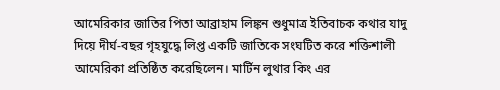আমেরিকার জাতির পিতা আব্রাহাম লিঙ্কন শুধুমাত্র ইতিবাচক কথার যাদু দিয়ে দীর্ঘ-বছর গৃহযুদ্ধে লিপ্ত একটি জাতিকে সংঘটিত করে শক্তিশালী আমেরিকা প্রতিষ্ঠিত করেছিলেন। মার্টিন লুথার কিং এর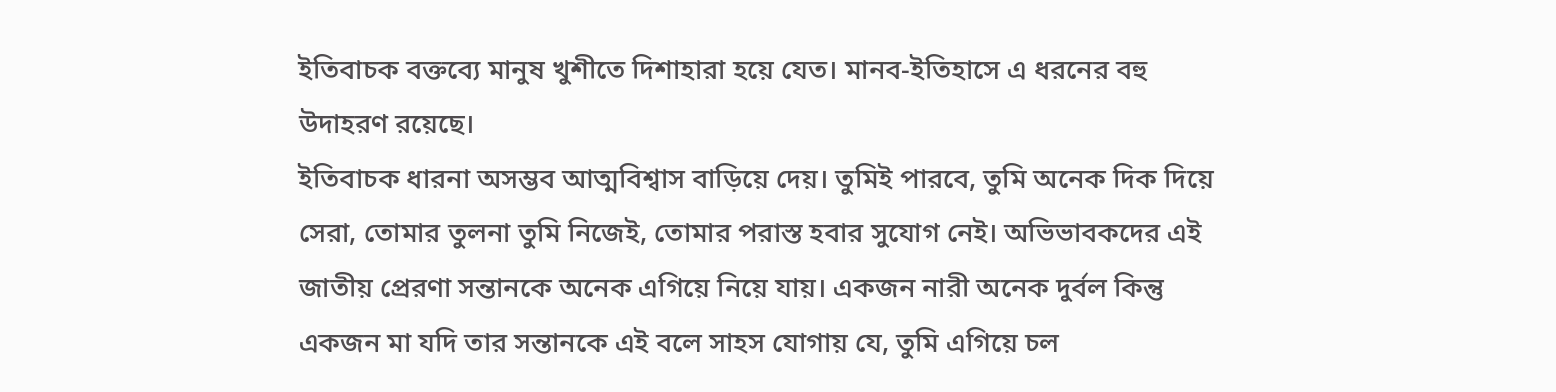ইতিবাচক বক্তব্যে মানুষ খুশীতে দিশাহারা হয়ে যেত। মানব-ইতিহাসে এ ধরনের বহু উদাহরণ রয়েছে।
ইতিবাচক ধারনা অসম্ভব আত্মবিশ্বাস বাড়িয়ে দেয়। তুমিই পারবে, তুমি অনেক দিক দিয়ে সেরা, তোমার তুলনা তুমি নিজেই, তোমার পরাস্ত হবার সুযোগ নেই। অভিভাবকদের এই জাতীয় প্রেরণা সন্তানকে অনেক এগিয়ে নিয়ে যায়। একজন নারী অনেক দুর্বল কিন্তু একজন মা যদি তার সন্তানকে এই বলে সাহস যোগায় যে, তুমি এগিয়ে চল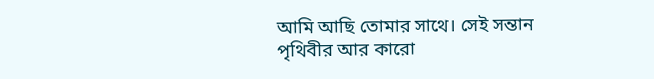আমি আছি তোমার সাথে। সেই সন্তান পৃথিবীর আর কারো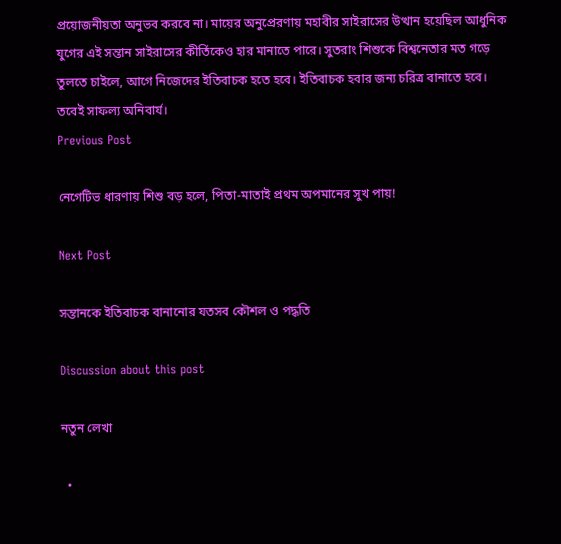প্রয়োজনীয়তা অনুভব করবে না। মায়ের অনুপ্রেরণায় মহাবীর সাইরাসের উত্থান হয়েছিল আধুনিক যুগের এই সন্তান সাইরাসের কীর্তিকেও হার মানাতে পারে। সুতরাং শিশুকে বিশ্বনেতার মত গড়ে তুলতে চাইলে, আগে নিজেদের ইতিবাচক হতে হবে। ইতিবাচক হবার জন্য চরিত্র বানাতে হবে। তবেই সাফল্য অনিবার্য।
Previous Post

নেগেটিভ ধারণায় শিশু বড় হলে, পিতা-মাতাই প্রথম অপমানের সুখ পায়!

Next Post

সন্তানকে ইতিবাচক বানানোর যতসব কৌশল ও পদ্ধতি

Discussion about this post

নতুন লেখা

  •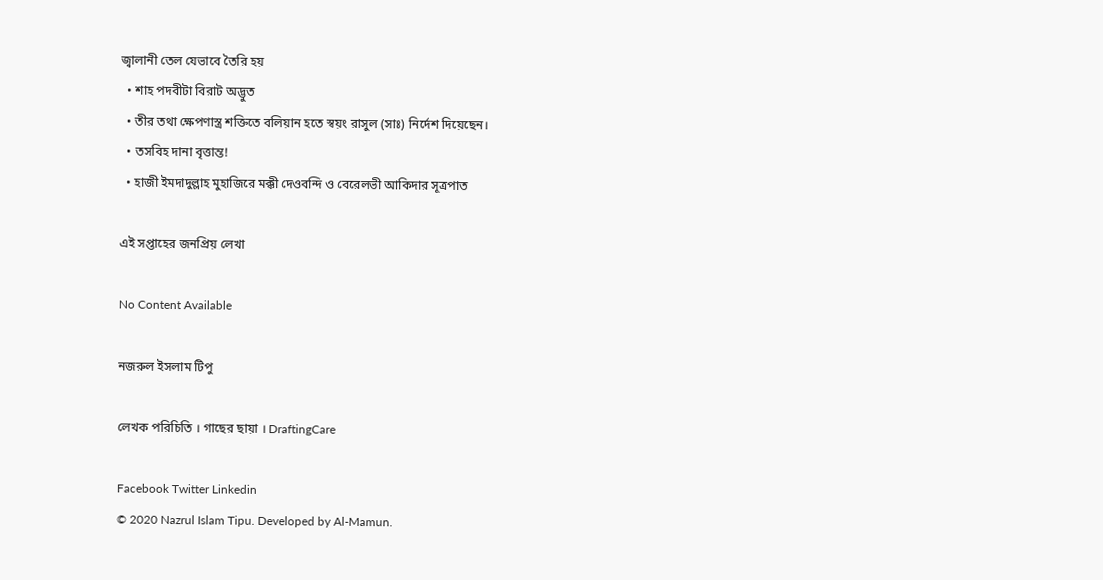জ্বালানী তেল যেভাবে তৈরি হয়
  • শাহ পদবীটা বিরাট অদ্ভুত
  • তীর তথা ক্ষেপণাস্ত্র শক্তিতে বলিয়ান হতে স্বয়ং রাসুল (সাঃ) নির্দেশ দিয়েছেন।
  • তসবিহ দানা বৃত্তান্ত!
  • হাজী ইমদাদুল্লাহ মুহাজিরে মক্কী দেওবন্দি ও বেরেলভী আকিদার সূত্রপাত

এই সপ্তাহের জনপ্রিয় লেখা

No Content Available

নজরুল ইসলাম টিপু

লেখক পরিচিতি । গাছের ছায়া । DraftingCare

Facebook Twitter Linkedin
© 2020 Nazrul Islam Tipu. Developed by Al-Mamun.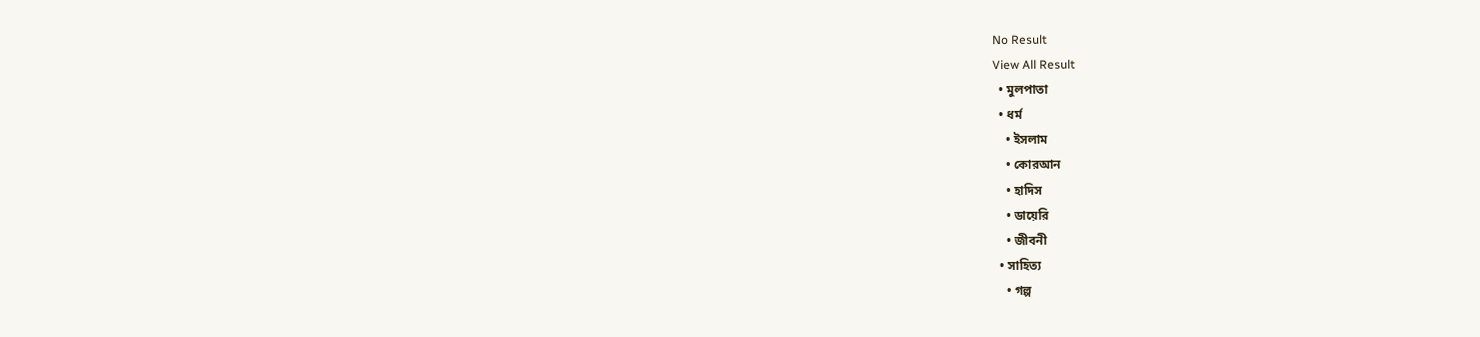No Result
View All Result
  • মুলপাতা
  • ধর্ম
    • ইসলাম
    • কোরআন
    • হাদিস
    • ডায়েরি
    • জীবনী
  • সাহিত্য
    • গল্প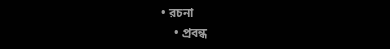• রচনা
    • প্রবন্ধ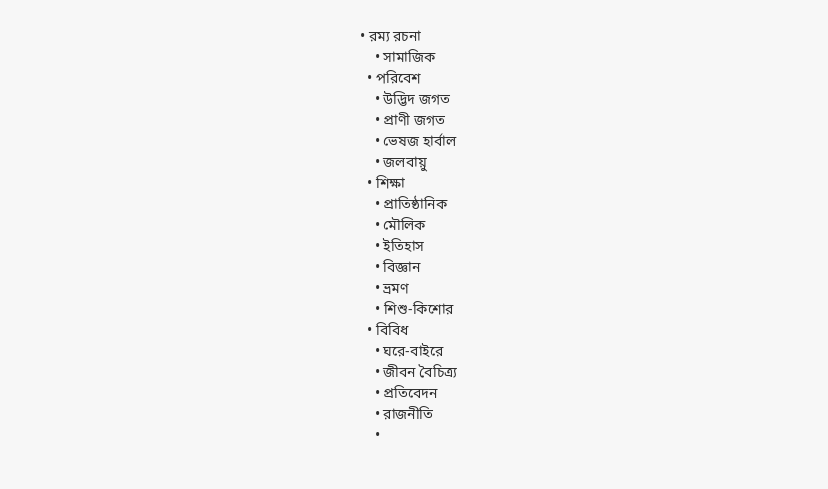• রম্য রচনা
    • সামাজিক
  • পরিবেশ
    • উদ্ভিদ জগত
    • প্রাণী জগত
    • ভেষজ হার্বাল
    • জলবায়ু
  • শিক্ষা
    • প্রাতিষ্ঠানিক
    • মৌলিক
    • ইতিহাস
    • বিজ্ঞান
    • ভ্রমণ
    • শিশু-কিশোর
  • বিবিধ
    • ঘরে-বাইরে
    • জীবন বৈচিত্র্য
    • প্রতিবেদন
    • রাজনীতি
    •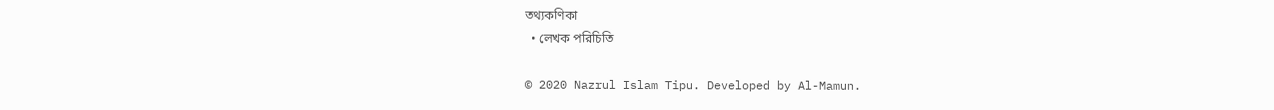তথ্যকণিকা
  • লেখক পরিচিতি

© 2020 Nazrul Islam Tipu. Developed by Al-Mamun.